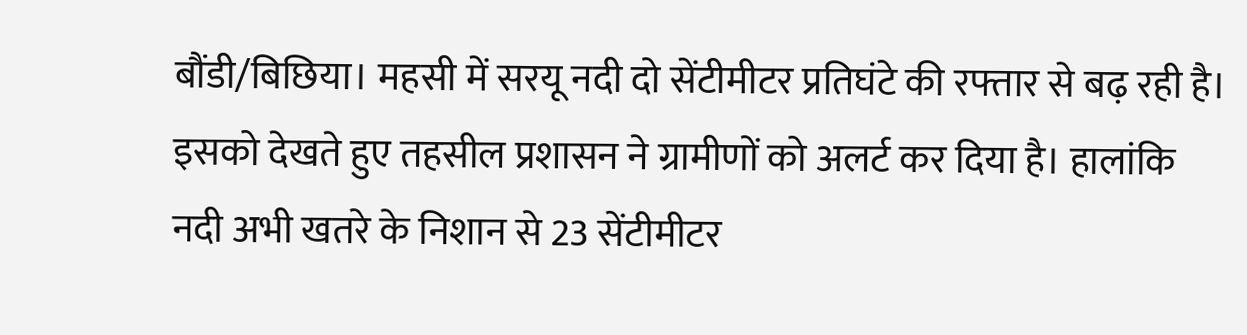बौंडी/बिछिया। महसी में सरयू नदी दो सेंटीमीटर प्रतिघंटे की रफ्तार से बढ़ रही है। इसको देखते हुए तहसील प्रशासन ने ग्रामीणों को अलर्ट कर दिया है। हालांकि नदी अभी खतरे के निशान से 23 सेंटीमीटर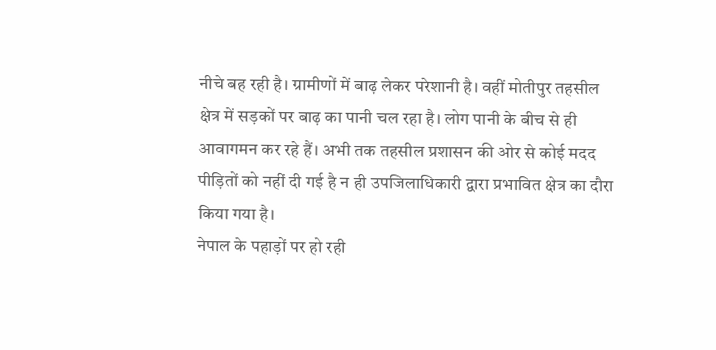नीचे बह रही है। ग्रामीणों में बाढ़ लेकर परेशानी है। वहीं मोतीपुर तहसील क्षेत्र में सड़कों पर बाढ़ का पानी चल रहा है। लोग पानी के बीच से ही आवागमन कर रहे हैं। अभी तक तहसील प्रशासन की ओर से कोई मदद पीड़ितों को नहीं दी गई है न ही उपजिलाधिकारी द्वारा प्रभावित क्षेत्र का दौरा किया गया है।
नेपाल के पहाड़ों पर हो रही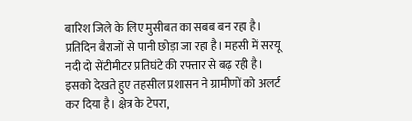बारिश जिले के लिए मुसीबत का सबब बन रहा है। प्रतिदिन बैराजों से पानी छोड़ा जा रहा है। महसी में सरयू नदी दो सेंटीमीटर प्रतिघंटे की रफ्तार से बढ़ रही है। इसको देखते हुए तहसील प्रशासन ने ग्रामीणों को अलर्ट कर दिया है। क्षेत्र के टेपरा,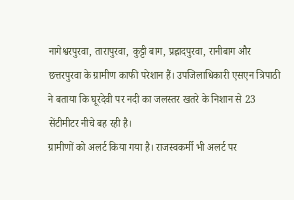नागेश्वरपुरवा, तारापुरवा, कुट्टी बाग, प्रह्लादपुरवा, रानीबाग और छत्तरपुरवा के ग्रामीण काफी परेशान हैं। उपजिलाधिकारी एसएन त्रिपाठी ने बताया कि घूरदेवी पर नदी का जलस्तर खतरे के निशान से 23 सेंटीमीटर नीचे बह रही है।
ग्रामीणों को अलर्ट किया गया है। राजस्वकर्मी भी अलर्ट पर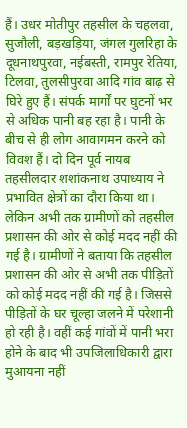हैं। उधर मोतीपुर तहसील के चहलवा, सुजौली, बड़खड़िया, जंगल गुलरिहा के दूधनाथपुरवा, नईबस्ती, रामपुर रेतिया, टिलवा, तुलसीपुरवा आदि गांव बाढ़ से घिरे हुए हैं। संपर्क मार्गों पर घुटनों भर से अधिक पानी बह रहा है। पानी के बीच से ही लोग आवागमन करने को विवश हैं। दो दिन पूर्व नायब तहसीलदार शशांकनाथ उपाध्याय ने प्रभावित क्षेत्रों का दौरा किया था। लेकिन अभी तक ग्रामीणों को तहसील प्रशासन की ओर से कोई मदद नहीं की गई है। ग्रामीणों ने बताया कि तहसील प्रशासन की ओर से अभी तक पीड़ितों को कोई मदद नहीं की गई है। जिससे पीड़ितों के घर चूल्हा जलने में परेशानी हो रही है। वहीं कई गांवों में पानी भरा होने के बाद भी उपजिलाधिकारी द्वारा मुआयना नहीं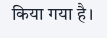किया गया है।